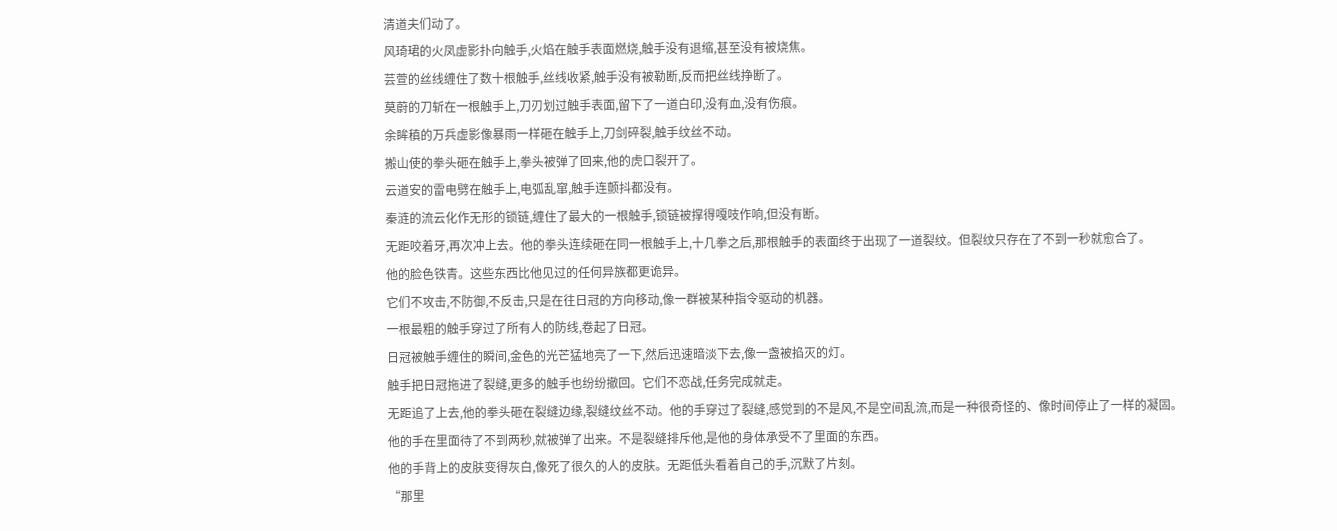清道夫们动了。
风琦珺的火凤虚影扑向触手,火焰在触手表面燃烧,触手没有退缩,甚至没有被烧焦。
芸萱的丝线缠住了数十根触手,丝线收紧,触手没有被勒断,反而把丝线挣断了。
莫蔚的刀斩在一根触手上,刀刃划过触手表面,留下了一道白印,没有血,没有伤痕。
余眸稹的万兵虚影像暴雨一样砸在触手上,刀剑碎裂,触手纹丝不动。
搬山使的拳头砸在触手上,拳头被弹了回来,他的虎口裂开了。
云道安的雷电劈在触手上,电弧乱窜,触手连颤抖都没有。
秦涟的流云化作无形的锁链,缠住了最大的一根触手,锁链被撑得嘎吱作响,但没有断。
无距咬着牙,再次冲上去。他的拳头连续砸在同一根触手上,十几拳之后,那根触手的表面终于出现了一道裂纹。但裂纹只存在了不到一秒就愈合了。
他的脸色铁青。这些东西比他见过的任何异族都更诡异。
它们不攻击,不防御,不反击,只是在往日冠的方向移动,像一群被某种指令驱动的机器。
一根最粗的触手穿过了所有人的防线,卷起了日冠。
日冠被触手缠住的瞬间,金色的光芒猛地亮了一下,然后迅速暗淡下去,像一盏被掐灭的灯。
触手把日冠拖进了裂缝,更多的触手也纷纷撤回。它们不恋战,任务完成就走。
无距追了上去,他的拳头砸在裂缝边缘,裂缝纹丝不动。他的手穿过了裂缝,感觉到的不是风,不是空间乱流,而是一种很奇怪的、像时间停止了一样的凝固。
他的手在里面待了不到两秒,就被弹了出来。不是裂缝排斥他,是他的身体承受不了里面的东西。
他的手背上的皮肤变得灰白,像死了很久的人的皮肤。无距低头看着自己的手,沉默了片刻。
“那里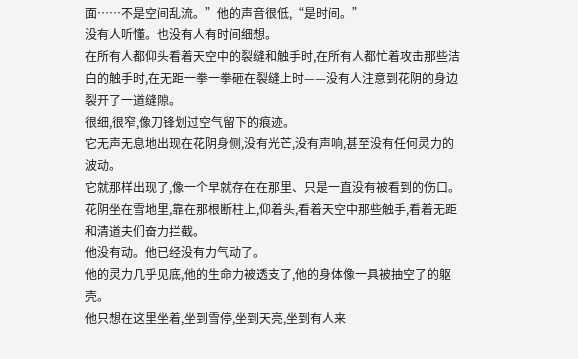面……不是空间乱流。”他的声音很低,“是时间。”
没有人听懂。也没有人有时间细想。
在所有人都仰头看着天空中的裂缝和触手时,在所有人都忙着攻击那些洁白的触手时,在无距一拳一拳砸在裂缝上时——没有人注意到花阴的身边裂开了一道缝隙。
很细,很窄,像刀锋划过空气留下的痕迹。
它无声无息地出现在花阴身侧,没有光芒,没有声响,甚至没有任何灵力的波动。
它就那样出现了,像一个早就存在在那里、只是一直没有被看到的伤口。
花阴坐在雪地里,靠在那根断柱上,仰着头,看着天空中那些触手,看着无距和清道夫们奋力拦截。
他没有动。他已经没有力气动了。
他的灵力几乎见底,他的生命力被透支了,他的身体像一具被抽空了的躯壳。
他只想在这里坐着,坐到雪停,坐到天亮,坐到有人来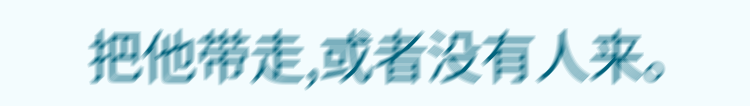把他带走,或者没有人来。